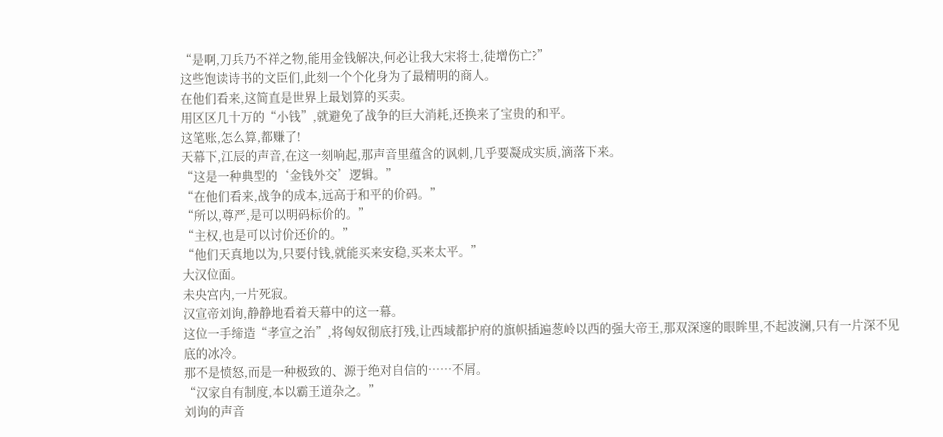“是啊,刀兵乃不祥之物,能用金钱解决,何必让我大宋将士,徒增伤亡?”
这些饱读诗书的文臣们,此刻一个个化身为了最精明的商人。
在他们看来,这简直是世界上最划算的买卖。
用区区几十万的“小钱”,就避免了战争的巨大消耗,还换来了宝贵的和平。
这笔账,怎么算,都赚了!
天幕下,江辰的声音,在这一刻响起,那声音里蕴含的讽刺,几乎要凝成实质,滴落下来。
“这是一种典型的‘金钱外交’逻辑。”
“在他们看来,战争的成本,远高于和平的价码。”
“所以,尊严,是可以明码标价的。”
“主权,也是可以讨价还价的。”
“他们天真地以为,只要付钱,就能买来安稳,买来太平。”
大汉位面。
未央宫内,一片死寂。
汉宣帝刘询,静静地看着天幕中的这一幕。
这位一手缔造“孝宣之治”,将匈奴彻底打残,让西域都护府的旗帜插遍葱岭以西的强大帝王,那双深邃的眼眸里,不起波澜,只有一片深不见底的冰冷。
那不是愤怒,而是一种极致的、源于绝对自信的……不屑。
“汉家自有制度,本以霸王道杂之。”
刘询的声音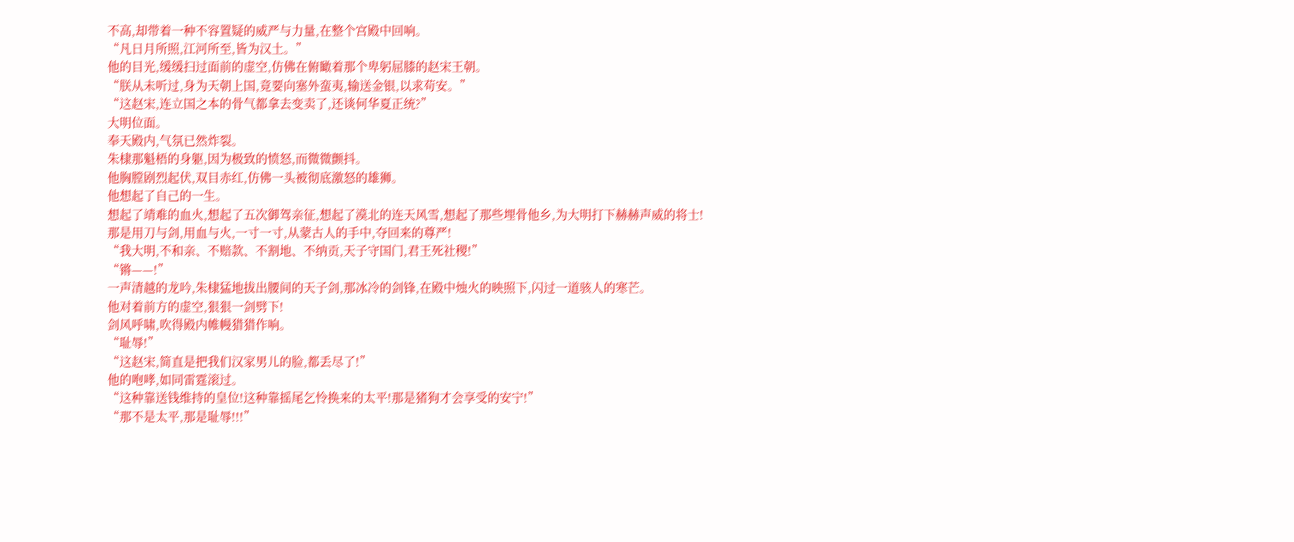不高,却带着一种不容置疑的威严与力量,在整个宫殿中回响。
“凡日月所照,江河所至,皆为汉土。”
他的目光,缓缓扫过面前的虚空,仿佛在俯瞰着那个卑躬屈膝的赵宋王朝。
“朕从未听过,身为天朝上国,竟要向塞外蛮夷,输送金银,以求苟安。”
“这赵宋,连立国之本的骨气都拿去变卖了,还谈何华夏正统?”
大明位面。
奉天殿内,气氛已然炸裂。
朱棣那魁梧的身躯,因为极致的愤怒,而微微颤抖。
他胸膛剧烈起伏,双目赤红,仿佛一头被彻底激怒的雄狮。
他想起了自己的一生。
想起了靖难的血火,想起了五次御驾亲征,想起了漠北的连天风雪,想起了那些埋骨他乡,为大明打下赫赫声威的将士!
那是用刀与剑,用血与火,一寸一寸,从蒙古人的手中,夺回来的尊严!
“我大明,不和亲、不赔款、不割地、不纳贡,天子守国门,君王死社稷!”
“锵——!”
一声清越的龙吟,朱棣猛地拔出腰间的天子剑,那冰冷的剑锋,在殿中烛火的映照下,闪过一道骇人的寒芒。
他对着前方的虚空,狠狠一剑劈下!
剑风呼啸,吹得殿内帷幔猎猎作响。
“耻辱!”
“这赵宋,简直是把我们汉家男儿的脸,都丢尽了!”
他的咆哮,如同雷霆滚过。
“这种靠送钱维持的皇位!这种靠摇尾乞怜换来的太平!那是猪狗才会享受的安宁!”
“那不是太平,那是耻辱!!!”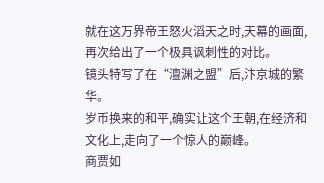就在这万界帝王怒火滔天之时,天幕的画面,再次给出了一个极具讽刺性的对比。
镜头特写了在“澶渊之盟”后,汴京城的繁华。
岁币换来的和平,确实让这个王朝,在经济和文化上,走向了一个惊人的巅峰。
商贾如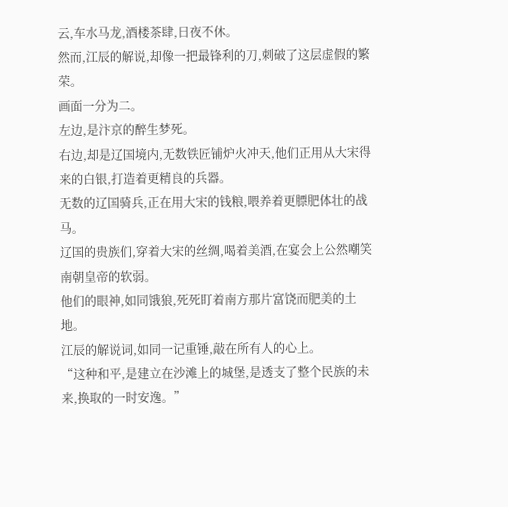云,车水马龙,酒楼茶肆,日夜不休。
然而,江辰的解说,却像一把最锋利的刀,刺破了这层虚假的繁荣。
画面一分为二。
左边,是汴京的醉生梦死。
右边,却是辽国境内,无数铁匠铺炉火冲天,他们正用从大宋得来的白银,打造着更精良的兵器。
无数的辽国骑兵,正在用大宋的钱粮,喂养着更膘肥体壮的战马。
辽国的贵族们,穿着大宋的丝绸,喝着美酒,在宴会上公然嘲笑南朝皇帝的软弱。
他们的眼神,如同饿狼,死死盯着南方那片富饶而肥美的土地。
江辰的解说词,如同一记重锤,敲在所有人的心上。
“这种和平,是建立在沙滩上的城堡,是透支了整个民族的未来,换取的一时安逸。”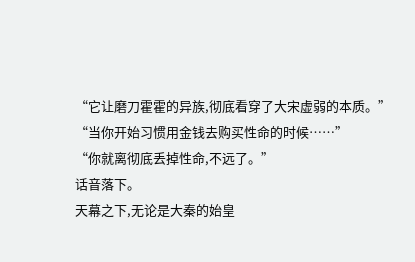“它让磨刀霍霍的异族,彻底看穿了大宋虚弱的本质。”
“当你开始习惯用金钱去购买性命的时候……”
“你就离彻底丢掉性命,不远了。”
话音落下。
天幕之下,无论是大秦的始皇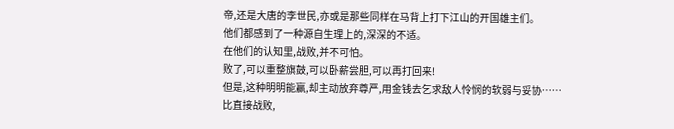帝,还是大唐的李世民,亦或是那些同样在马背上打下江山的开国雄主们。
他们都感到了一种源自生理上的,深深的不适。
在他们的认知里,战败,并不可怕。
败了,可以重整旗鼓,可以卧薪尝胆,可以再打回来!
但是,这种明明能赢,却主动放弃尊严,用金钱去乞求敌人怜悯的软弱与妥协……
比直接战败,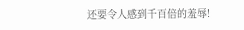还要令人感到千百倍的羞辱!